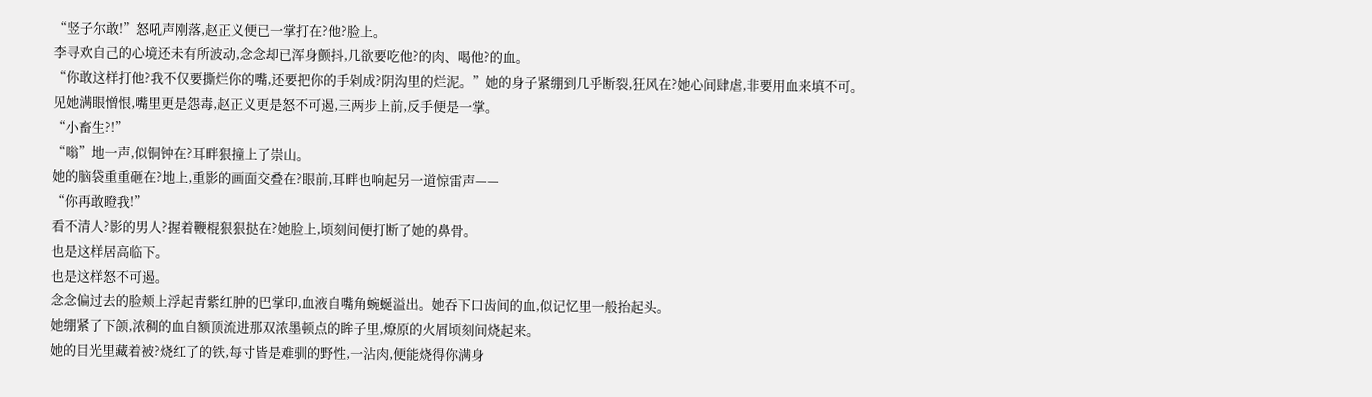“竖子尔敢!”怒吼声刚落,赵正义便已一掌打在?他?脸上。
李寻欢自己的心境还未有所波动,念念却已浑身颤抖,几欲要吃他?的肉、喝他?的血。
“你敢这样打他?我不仅要撕烂你的嘴,还要把你的手剁成?阴沟里的烂泥。”她的身子紧绷到几乎断裂,狂风在?她心间肆虐,非要用血来填不可。
见她满眼憎恨,嘴里更是怨毒,赵正义更是怒不可遏,三两步上前,反手便是一掌。
“小畜生?!”
“嗡”地一声,似铜钟在?耳畔狠撞上了崇山。
她的脑袋重重砸在?地上,重影的画面交叠在?眼前,耳畔也响起另一道惊雷声——
“你再敢瞪我!”
看不清人?影的男人?握着鞭棍狠狠挞在?她脸上,顷刻间便打断了她的鼻骨。
也是这样居高临下。
也是这样怒不可遏。
念念偏过去的脸颊上浮起青紫红肿的巴掌印,血液自嘴角蜿蜒溢出。她吞下口齿间的血,似记忆里一般抬起头。
她绷紧了下颌,浓稠的血自额顶流进那双浓墨顿点的眸子里,燎原的火屑顷刻间烧起来。
她的目光里藏着被?烧红了的铁,每寸皆是难驯的野性,一沾肉,便能烧得你满身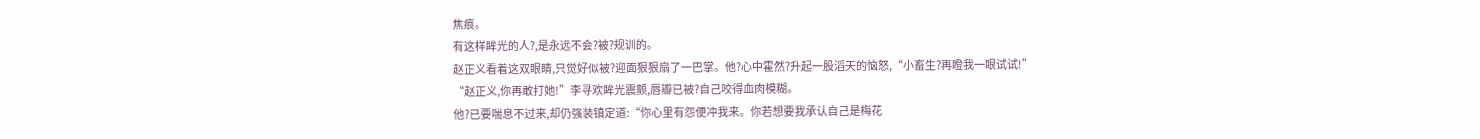焦痕。
有这样眸光的人?,是永远不会?被?规训的。
赵正义看着这双眼睛,只觉好似被?迎面狠狠扇了一巴掌。他?心中霍然?升起一股滔天的恼怒,“小畜生?再瞪我一眼试试!”
“赵正义,你再敢打她!”李寻欢眸光震颤,唇瓣已被?自己咬得血肉模糊。
他?已要喘息不过来,却仍强装镇定道:“你心里有怨便冲我来。你若想要我承认自己是梅花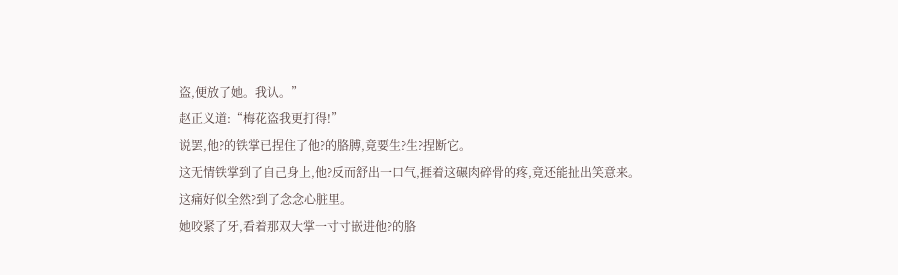盗,便放了她。我认。”
赵正义道:“梅花盗我更打得!”
说罢,他?的铁掌已捏住了他?的胳膊,竟要生?生?捏断它。
这无情铁掌到了自己身上,他?反而舒出一口气,捱着这碾肉碎骨的疼,竟还能扯出笑意来。
这痛好似全然?到了念念心脏里。
她咬紧了牙,看着那双大掌一寸寸嵌进他?的胳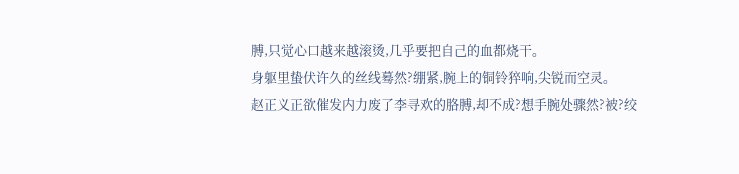膊,只觉心口越来越滚烫,几乎要把自己的血都烧干。
身躯里蛰伏许久的丝线蓦然?绷紧,腕上的铜铃猝响,尖锐而空灵。
赵正义正欲催发内力废了李寻欢的胳膊,却不成?想手腕处骤然?被?绞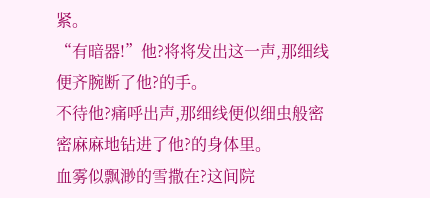紧。
“有暗器!”他?将将发出这一声,那细线便齐腕断了他?的手。
不待他?痛呼出声,那细线便似细虫般密密麻麻地钻进了他?的身体里。
血雾似飘渺的雪撒在?这间院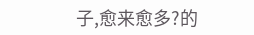子,愈来愈多?的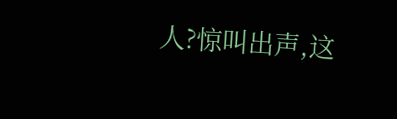人?惊叫出声,这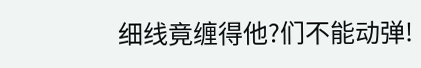细线竟缠得他?们不能动弹!